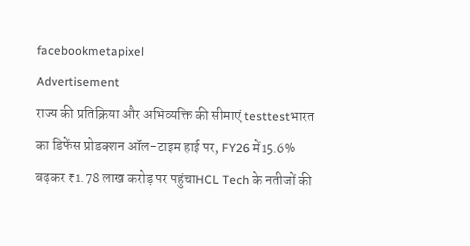facebookmetapixel
Advertisement
राज्य की प्रतिक्रिया और अभिव्यक्ति की सीमाएं testtestभारत का डिफेंस प्रोडक्शन ऑल-टाइम हाई पर, FY26 में15.6% बढ़कर ₹1.78 लाख करोड़ पर पहुंचाHCL Tech के नतीजों की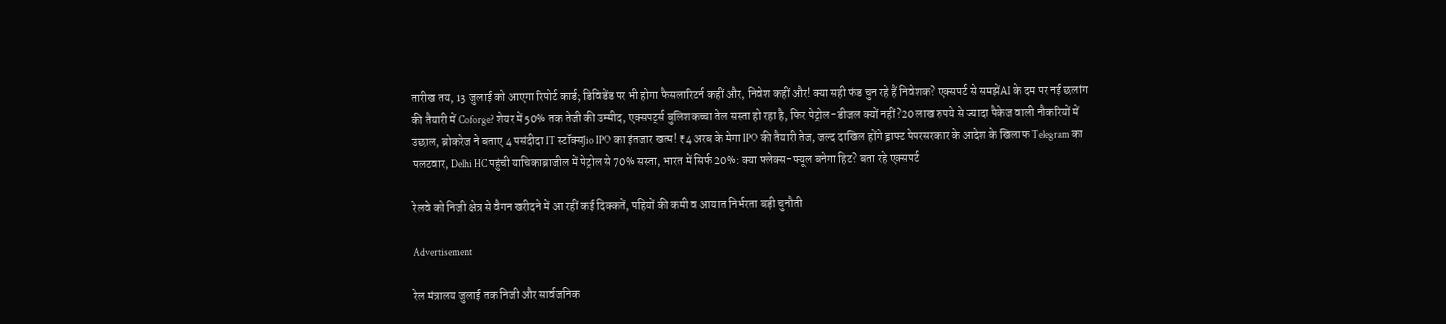तारीख तय, 13 जुलाई को आएगा रिपोर्ट कार्ड; डिविडेंड पर भी होगा फैसलारिटर्न कहीं और, निवेश कहीं और! क्या सही फंड चुन रहे हैं निवेशक? एक्सपर्ट से समझेंAI के दम पर नई छलांग की तैयारी में Coforge? शेयर में 50% तक तेजी की उम्मीद, एक्सपर्ट्स बुलिशकच्चा तेल सस्ता हो रहा है, फिर पेट्रोल-डीजल क्यों नहीं?20 लाख रुपये से ज्यादा पैकेज वाली नौकरियों में उछाल, ब्रोकरेज ने बताए 4 पसंदीदा IT स्टॉक्सJio IPO का इंतजार खत्म! ₹4 अरब के मेगा IPO की तैयारी तेज, जल्द दाखिल होंगे ड्राफ्ट पेपरसरकार के आदेश के खिलाफ Telegram का पलटवार, Delhi HC पहुंची याचिकाब्राजील में पेट्रोल से 70% सस्ता, भारत में सिर्फ 20%: क्या फ्लेक्स-फ्यूल बनेगा हिट? बता रहे एक्सपर्ट

रेलवे को निजी क्षेत्र से वैगन खरीदने में आ रहीं कई दिक्कतें, पहियों की कमी व आयात निर्भरता बड़ी चुनौती

Advertisement

रेल मंत्रालय जुलाई तक निजी और सार्वजनिक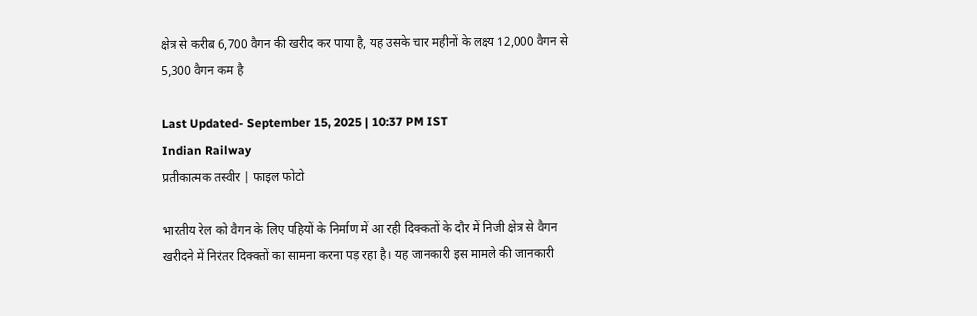क्षेत्र से करीब 6,700 वैगन की खरीद कर पाया है, यह उसके चार महीनों के लक्ष्य 12,000 वैगन से 5,300 वैगन कम है

Last Updated- September 15, 2025 | 10:37 PM IST
Indian Railway
प्रतीकात्मक तस्वीर | फाइल फोटो

भारतीय रेल को वैगन के लिए पहियों के निर्माण में आ रही दिक्कतों के दौर में निजी क्षेत्र से वैगन खरीदने में निरंतर दिक्क्तों का सामना करना पड़ रहा है। यह जानकारी इस मामले की जानकारी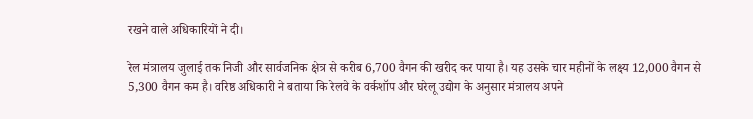रखने वाले अधिकारियों ने दी।

रेल मंत्रालय जुलाई तक निजी और सार्वजनिक क्षेत्र से करीब 6,700 वैगन की खरीद कर पाया है। यह उसके चार महीनों के लक्ष्य 12,000 वैगन से 5,300 वैगन कम है। वरिष्ठ अधिकारी ने बताया कि रेलवे के वर्कशॉप और घरेलू उद्योग के अनुसार मंत्रालय अपने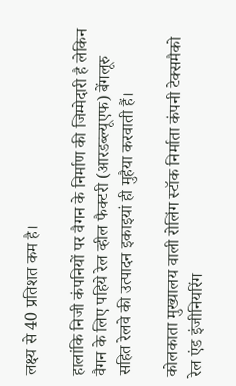लक्ष्य से 40 प्रतिशत कम है।

हालांकि निजी कंपनियों पर वैगन के निर्माण की जिम्मेदारी है लेकिन वैगन के लिए पहिये रेल व्हील फैक्टरी (आरडब्ल्यूएफ) बेंगलूरु सहित रेलवे की उत्पादन इकाइयां ही मुहैया करवाती हैं।

कोलकाता मुख्यालय वाली रोलिंग स्टॉक निर्माता कंपनी टेक्समैको रेल एंड इंजीनियरिंग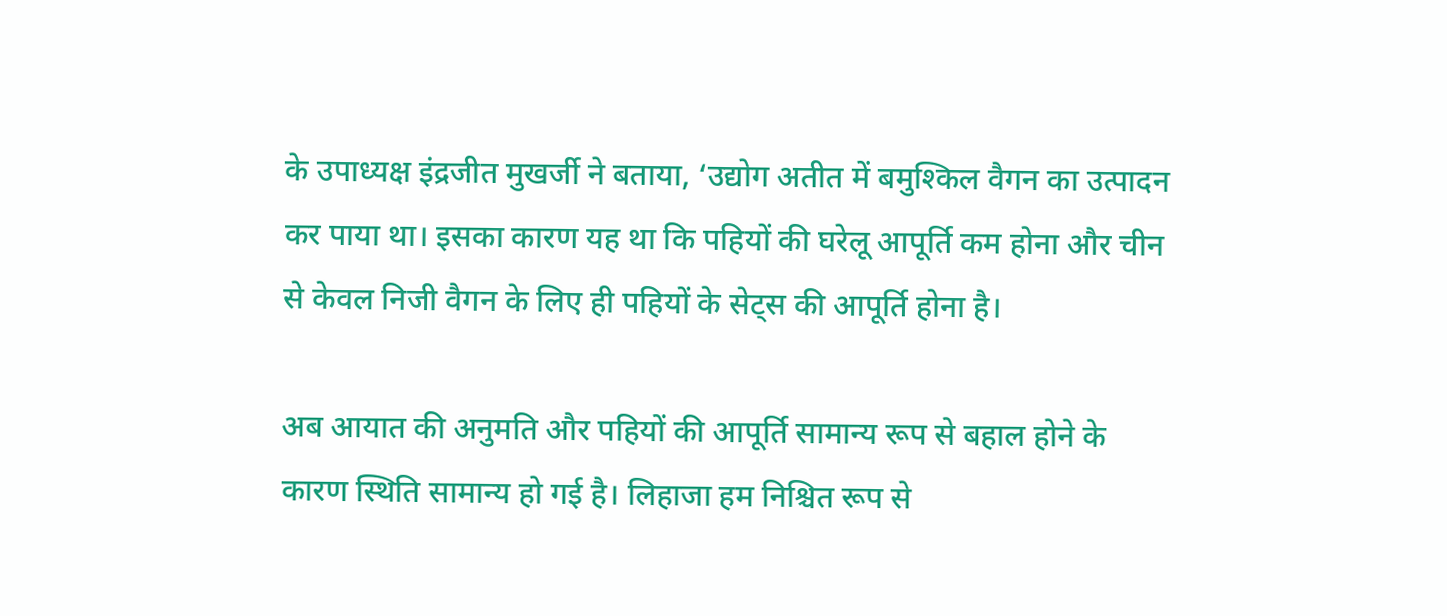के उपाध्यक्ष इंद्रजीत मुखर्जी ने बताया, ‘उद्योग अतीत में बमुश्किल वैगन का उत्पादन कर पाया था। इसका कारण यह था कि पहियों की घरेलू आपूर्ति कम होना और चीन से केवल निजी वैगन के लिए ही पहियों के सेट्स की आपूर्ति होना है।

अब आयात की अनुमति और पहियों की आपूर्ति सामान्य रूप से बहाल होने के कारण स्थिति सामान्य हो गई है। लिहाजा हम निश्चित रूप से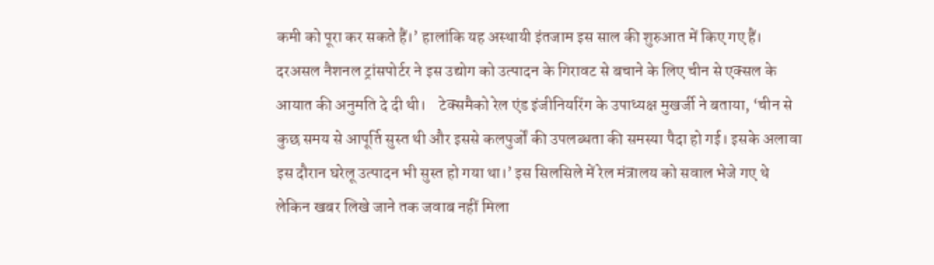कमी को पूरा कर सकते हैं।’ हालांकि यह अस्थायी इंतजाम इस साल की शुरुआत में किए गए हैं। दरअसल नैशनल ट्रांसपोर्टर ने इस उद्योग को उत्पादन के गिरावट से बचाने के लिए चीन से एक्सल के आयात की अनुमति दे दी थी।    टेक्समैको रेल एंड इंजीनियरिंग के उपाध्यक्ष मुखर्जी ने बताया, ‘चीन से कुछ समय से आपूर्ति सुस्त थी और इससे कलपुर्जों की उपलब्धता की समस्या पैदा हो गई। इसके अलावा इस दौरान घरेलू उत्पादन भी सुस्त हो गया था।’ इस सिलसिले में रेल मंत्रालय को सवाल भेजे गए थे लेकिन खबर लिखे जाने तक जवाब नहीं मिला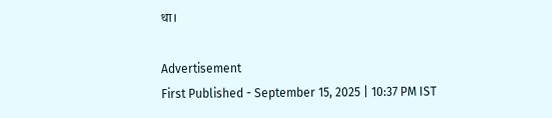था।

Advertisement
First Published - September 15, 2025 | 10:37 PM IST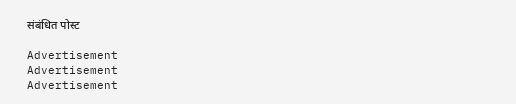संबंधित पोस्ट

Advertisement
Advertisement
Advertisement